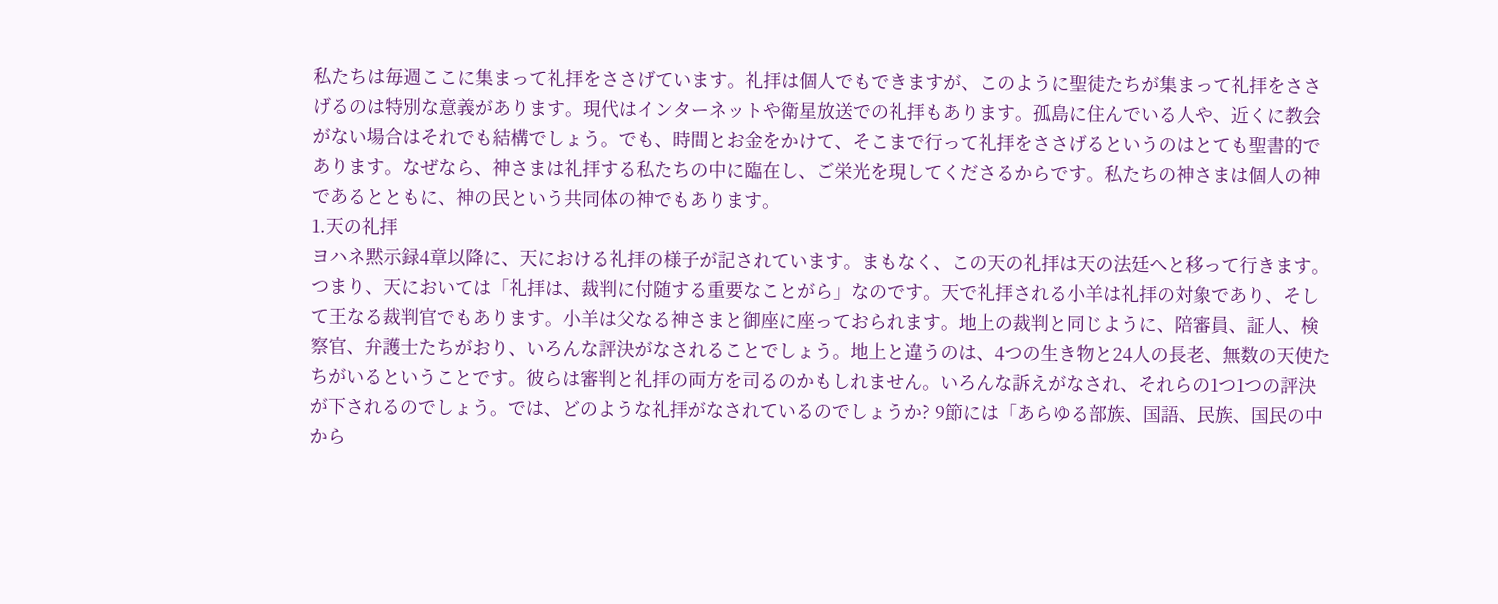私たちは毎週ここに集まって礼拝をささげています。礼拝は個人でもできますが、このように聖徒たちが集まって礼拝をささげるのは特別な意義があります。現代はインターネットや衛星放送での礼拝もあります。孤島に住んでいる人や、近くに教会がない場合はそれでも結構でしょう。でも、時間とお金をかけて、そこまで行って礼拝をささげるというのはとても聖書的であります。なぜなら、神さまは礼拝する私たちの中に臨在し、ご栄光を現してくださるからです。私たちの神さまは個人の神であるとともに、神の民という共同体の神でもあります。
1.天の礼拝
ヨハネ黙示録4章以降に、天における礼拝の様子が記されています。まもなく、この天の礼拝は天の法廷へと移って行きます。つまり、天においては「礼拝は、裁判に付随する重要なことがら」なのです。天で礼拝される小羊は礼拝の対象であり、そして王なる裁判官でもあります。小羊は父なる神さまと御座に座っておられます。地上の裁判と同じように、陪審員、証人、検察官、弁護士たちがおり、いろんな評決がなされることでしょう。地上と違うのは、4つの生き物と24人の長老、無数の天使たちがいるということです。彼らは審判と礼拝の両方を司るのかもしれません。いろんな訴えがなされ、それらの1つ1つの評決が下されるのでしょう。では、どのような礼拝がなされているのでしょうか? 9節には「あらゆる部族、国語、民族、国民の中から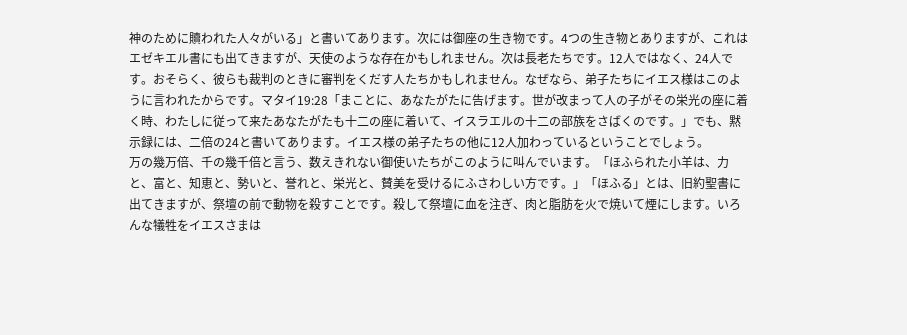神のために贖われた人々がいる」と書いてあります。次には御座の生き物です。4つの生き物とありますが、これはエゼキエル書にも出てきますが、天使のような存在かもしれません。次は長老たちです。12人ではなく、24人です。おそらく、彼らも裁判のときに審判をくだす人たちかもしれません。なぜなら、弟子たちにイエス様はこのように言われたからです。マタイ19:28「まことに、あなたがたに告げます。世が改まって人の子がその栄光の座に着く時、わたしに従って来たあなたがたも十二の座に着いて、イスラエルの十二の部族をさばくのです。」でも、黙示録には、二倍の24と書いてあります。イエス様の弟子たちの他に12人加わっているということでしょう。
万の幾万倍、千の幾千倍と言う、数えきれない御使いたちがこのように叫んでいます。「ほふられた小羊は、力と、富と、知恵と、勢いと、誉れと、栄光と、賛美を受けるにふさわしい方です。」「ほふる」とは、旧約聖書に出てきますが、祭壇の前で動物を殺すことです。殺して祭壇に血を注ぎ、肉と脂肪を火で焼いて煙にします。いろんな犠牲をイエスさまは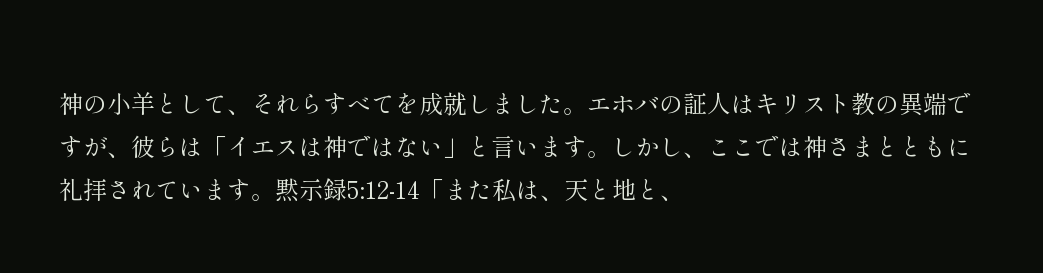神の小羊として、それらすべてを成就しました。エホバの証人はキリスト教の異端ですが、彼らは「イエスは神ではない」と言います。しかし、ここでは神さまとともに礼拝されています。黙示録5:12-14「また私は、天と地と、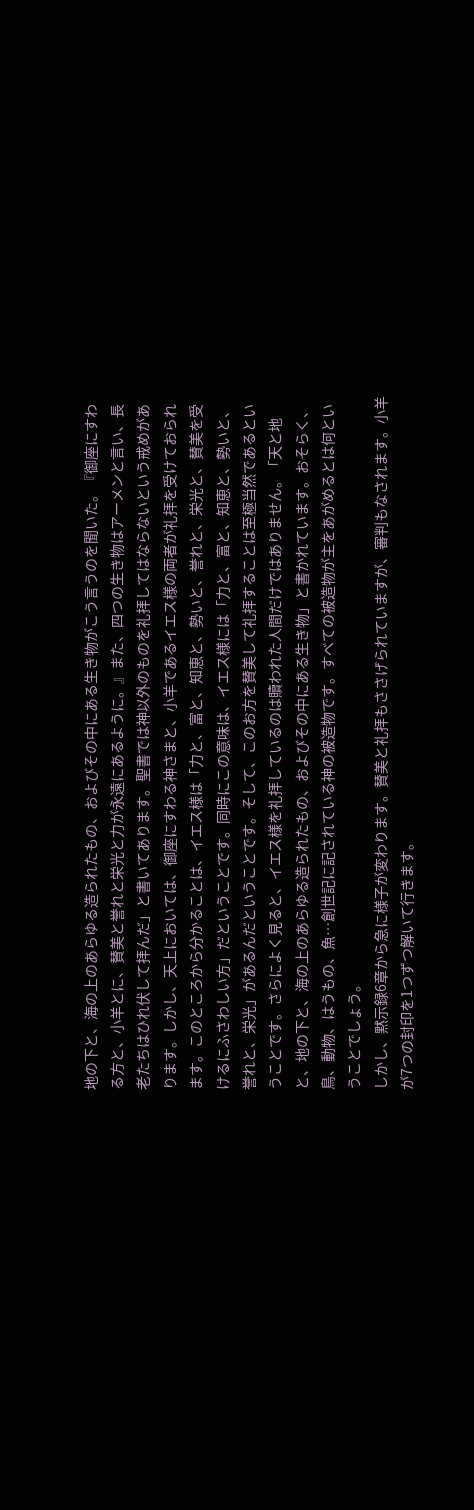地の下と、海の上のあらゆる造られたもの、およびその中にある生き物がこう言うのを聞いた。『御座にすわる方と、小羊とに、賛美と誉れと栄光と力が永遠にあるように。』また、四つの生き物はアーメンと言い、長老たちはひれ伏して拝んだ」と書いてあります。聖書では神以外のものを礼拝してはならないという戒めがあります。しかし、天上においては、御座にすわる神さまと、小羊であるイエス様の両者が礼拝を受けておられます。このところから分かることは、イエス様は「力と、富と、知恵と、勢いと、誉れと、栄光と、賛美を受けるにふさわしい方」だということです。同時にこの意味は、イエス様には「力と、富と、知恵と、勢いと、誉れと、栄光」があるんだということです。そして、このお方を賛美して礼拝することは至極当然であるということです。さらによく見ると、イエス様を礼拝しているのは贖われた人間だけではありません。「天と地と、地の下と、海の上のあらゆる造られたもの、およびその中にある生き物」と書かれています。おそらく、鳥、動物、はうもの、魚…創世記に記されている神の被造物です。すべての被造物が主をあがめるとは何ということでしょう。
しかし、黙示録6章から急に様子が変わります。賛美と礼拝もささげられていますが、審判もなされます。小羊が7つの封印を1つずつ解いて行きます。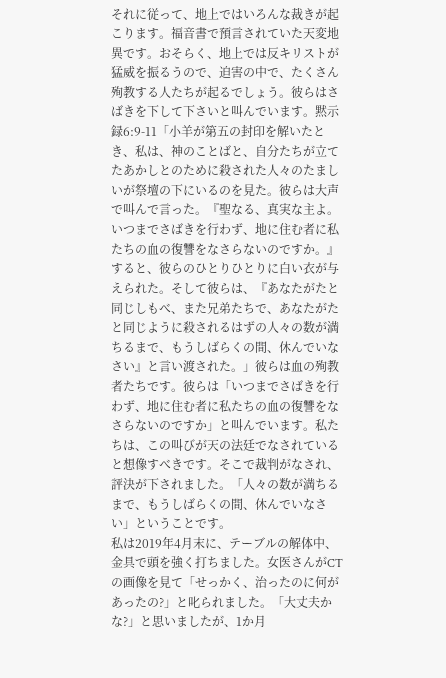それに従って、地上ではいろんな裁きが起こります。福音書で預言されていた天変地異です。おそらく、地上では反キリストが猛威を振るうので、迫害の中で、たくさん殉教する人たちが起るでしょう。彼らはさばきを下して下さいと叫んでいます。黙示録6:9-11「小羊が第五の封印を解いたとき、私は、神のことばと、自分たちが立てたあかしとのために殺された人々のたましいが祭壇の下にいるのを見た。彼らは大声で叫んで言った。『聖なる、真実な主よ。いつまでさばきを行わず、地に住む者に私たちの血の復讐をなさらないのですか。』すると、彼らのひとりひとりに白い衣が与えられた。そして彼らは、『あなたがたと同じしもべ、また兄弟たちで、あなたがたと同じように殺されるはずの人々の数が満ちるまで、もうしばらくの間、休んでいなさい』と言い渡された。」彼らは血の殉教者たちです。彼らは「いつまでさばきを行わず、地に住む者に私たちの血の復讐をなさらないのですか」と叫んでいます。私たちは、この叫びが天の法廷でなされていると想像すべきです。そこで裁判がなされ、評決が下されました。「人々の数が満ちるまで、もうしばらくの間、休んでいなさい」ということです。
私は2019年4月末に、テーブルの解体中、金具で頭を強く打ちました。女医さんがCTの画像を見て「せっかく、治ったのに何があったの?」と叱られました。「大丈夫かな?」と思いましたが、1か月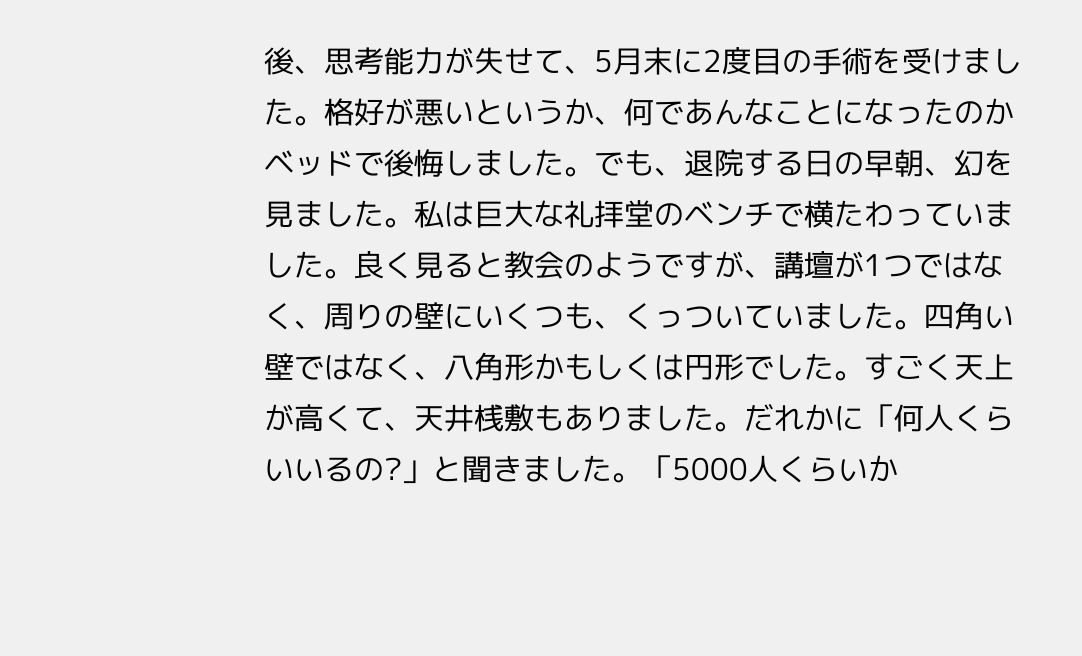後、思考能力が失せて、5月末に2度目の手術を受けました。格好が悪いというか、何であんなことになったのかベッドで後悔しました。でも、退院する日の早朝、幻を見ました。私は巨大な礼拝堂のベンチで横たわっていました。良く見ると教会のようですが、講壇が1つではなく、周りの壁にいくつも、くっついていました。四角い壁ではなく、八角形かもしくは円形でした。すごく天上が高くて、天井桟敷もありました。だれかに「何人くらいいるの?」と聞きました。「5000人くらいか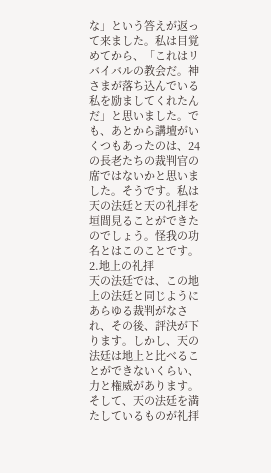な」という答えが返って来ました。私は目覚めてから、「これはリバイバルの教会だ。神さまが落ち込んでいる私を励ましてくれたんだ」と思いました。でも、あとから講壇がいくつもあったのは、24の長老たちの裁判官の席ではないかと思いました。そうです。私は天の法廷と天の礼拝を垣間見ることができたのでしょう。怪我の功名とはこのことです。
2.地上の礼拝
天の法廷では、この地上の法廷と同じようにあらゆる裁判がなされ、その後、評決が下ります。しかし、天の法廷は地上と比べることができないくらい、力と権威があります。そして、天の法廷を満たしているものが礼拝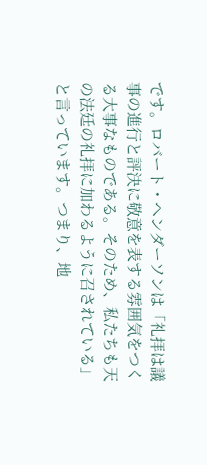です。ロバート・ヘンダーソンは「礼拝は議事の進行と評決に敬意を表する雰囲気をつくる大事なものである。そのため、私たちも天の法廷の礼拝に加わるように召されている」と言っています。つまり、地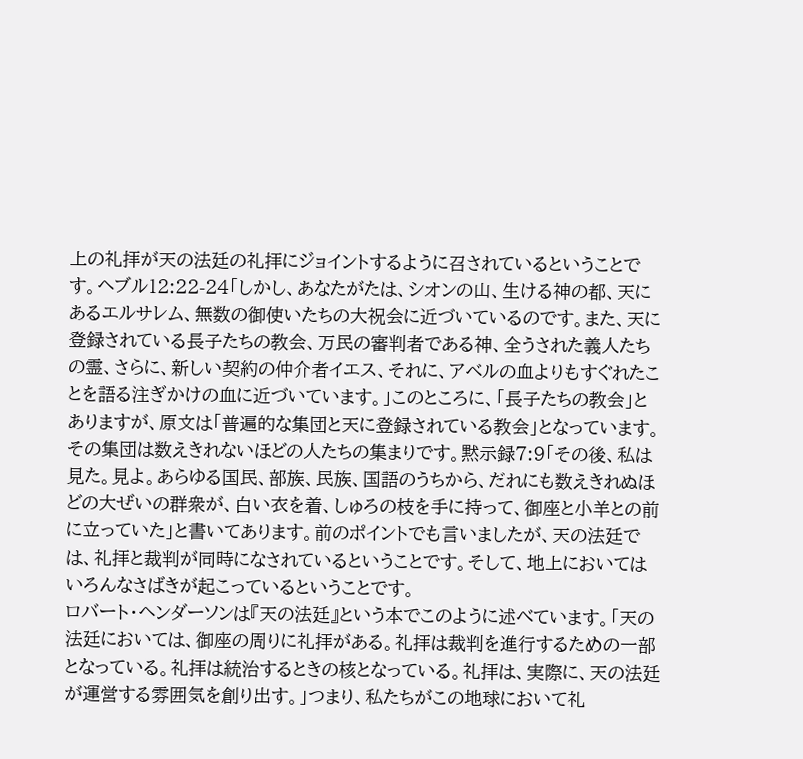上の礼拝が天の法廷の礼拝にジョイントするように召されているということです。ヘブル12:22-24「しかし、あなたがたは、シオンの山、生ける神の都、天にあるエルサレム、無数の御使いたちの大祝会に近づいているのです。また、天に登録されている長子たちの教会、万民の審判者である神、全うされた義人たちの霊、さらに、新しい契約の仲介者イエス、それに、アベルの血よりもすぐれたことを語る注ぎかけの血に近づいています。」このところに、「長子たちの教会」とありますが、原文は「普遍的な集団と天に登録されている教会」となっています。その集団は数えきれないほどの人たちの集まりです。黙示録7:9「その後、私は見た。見よ。あらゆる国民、部族、民族、国語のうちから、だれにも数えきれぬほどの大ぜいの群衆が、白い衣を着、しゅろの枝を手に持って、御座と小羊との前に立っていた」と書いてあります。前のポイントでも言いましたが、天の法廷では、礼拝と裁判が同時になされているということです。そして、地上においてはいろんなさばきが起こっているということです。
ロバート・ヘンダーソンは『天の法廷』という本でこのように述べています。「天の法廷においては、御座の周りに礼拝がある。礼拝は裁判を進行するための一部となっている。礼拝は統治するときの核となっている。礼拝は、実際に、天の法廷が運営する雰囲気を創り出す。」つまり、私たちがこの地球において礼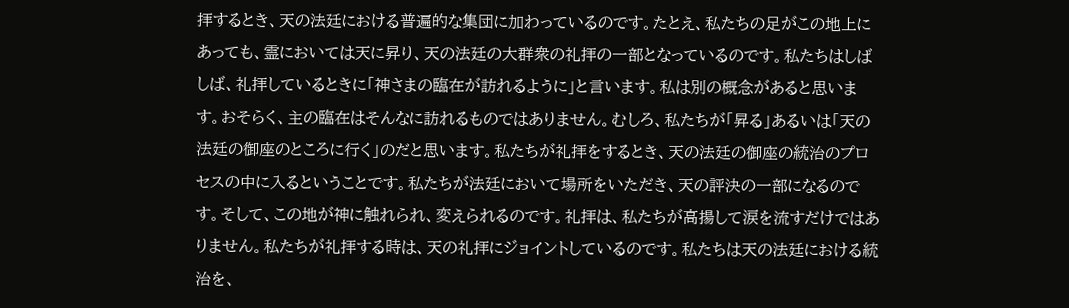拝するとき、天の法廷における普遍的な集団に加わっているのです。たとえ、私たちの足がこの地上にあっても、霊においては天に昇り、天の法廷の大群衆の礼拝の一部となっているのです。私たちはしばしば、礼拝しているときに「神さまの臨在が訪れるように」と言います。私は別の概念があると思います。おそらく、主の臨在はそんなに訪れるものではありません。むしろ、私たちが「昇る」あるいは「天の法廷の御座のところに行く」のだと思います。私たちが礼拝をするとき、天の法廷の御座の統治のプロセスの中に入るということです。私たちが法廷において場所をいただき、天の評決の一部になるのです。そして、この地が神に触れられ、変えられるのです。礼拝は、私たちが高揚して涙を流すだけではありません。私たちが礼拝する時は、天の礼拝にジョイントしているのです。私たちは天の法廷における統治を、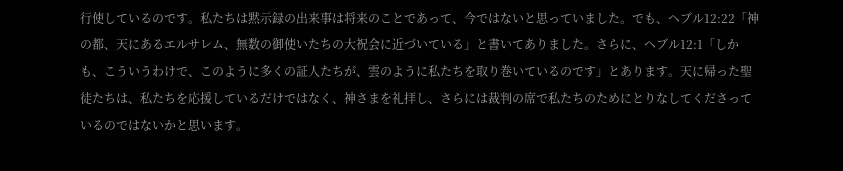行使しているのです。私たちは黙示録の出来事は将来のことであって、今ではないと思っていました。でも、ヘブル12:22「神の都、天にあるエルサレム、無数の御使いたちの大祝会に近づいている」と書いてありました。さらに、ヘブル12:1「しかも、こういうわけで、このように多くの証人たちが、雲のように私たちを取り巻いているのです」とあります。天に帰った聖徒たちは、私たちを応援しているだけではなく、神さまを礼拝し、さらには裁判の席で私たちのためにとりなしてくださっているのではないかと思います。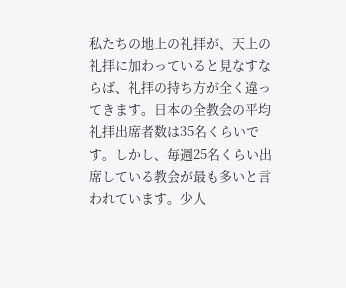私たちの地上の礼拝が、天上の礼拝に加わっていると見なすならば、礼拝の持ち方が全く違ってきます。日本の全教会の平均礼拝出席者数は35名くらいです。しかし、毎週25名くらい出席している教会が最も多いと言われています。少人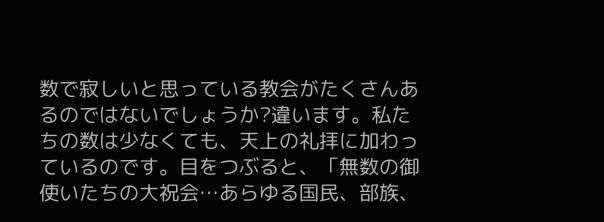数で寂しいと思っている教会がたくさんあるのではないでしょうか?違います。私たちの数は少なくても、天上の礼拝に加わっているのです。目をつぶると、「無数の御使いたちの大祝会…あらゆる国民、部族、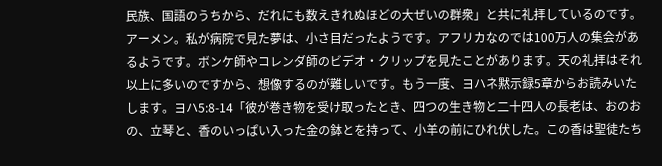民族、国語のうちから、だれにも数えきれぬほどの大ぜいの群衆」と共に礼拝しているのです。アーメン。私が病院で見た夢は、小さ目だったようです。アフリカなのでは100万人の集会があるようです。ボンケ師やコレンダ師のビデオ・クリップを見たことがあります。天の礼拝はそれ以上に多いのですから、想像するのが難しいです。もう一度、ヨハネ黙示録5章からお読みいたします。ヨハ5:8-14「彼が巻き物を受け取ったとき、四つの生き物と二十四人の長老は、おのおの、立琴と、香のいっぱい入った金の鉢とを持って、小羊の前にひれ伏した。この香は聖徒たち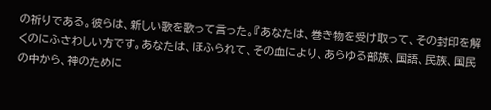の祈りである。彼らは、新しい歌を歌って言った。『あなたは、巻き物を受け取って、その封印を解くのにふさわしい方です。あなたは、ほふられて、その血により、あらゆる部族、国語、民族、国民の中から、神のために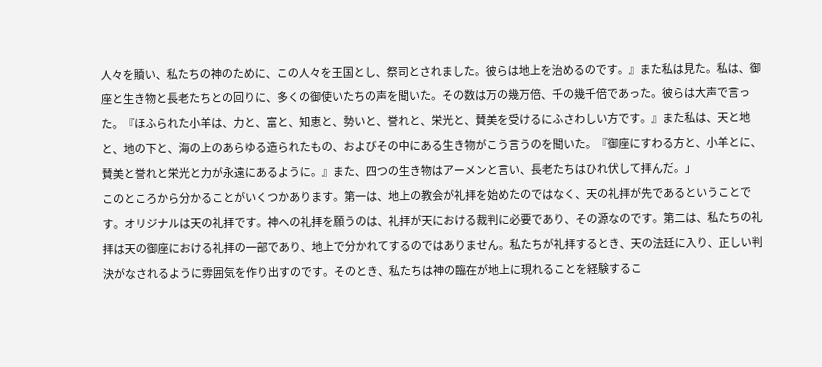人々を贖い、私たちの神のために、この人々を王国とし、祭司とされました。彼らは地上を治めるのです。』また私は見た。私は、御座と生き物と長老たちとの回りに、多くの御使いたちの声を聞いた。その数は万の幾万倍、千の幾千倍であった。彼らは大声で言った。『ほふられた小羊は、力と、富と、知恵と、勢いと、誉れと、栄光と、賛美を受けるにふさわしい方です。』また私は、天と地と、地の下と、海の上のあらゆる造られたもの、およびその中にある生き物がこう言うのを聞いた。『御座にすわる方と、小羊とに、賛美と誉れと栄光と力が永遠にあるように。』また、四つの生き物はアーメンと言い、長老たちはひれ伏して拝んだ。」
このところから分かることがいくつかあります。第一は、地上の教会が礼拝を始めたのではなく、天の礼拝が先であるということです。オリジナルは天の礼拝です。神への礼拝を願うのは、礼拝が天における裁判に必要であり、その源なのです。第二は、私たちの礼拝は天の御座における礼拝の一部であり、地上で分かれてするのではありません。私たちが礼拝するとき、天の法廷に入り、正しい判決がなされるように雰囲気を作り出すのです。そのとき、私たちは神の臨在が地上に現れることを経験するこ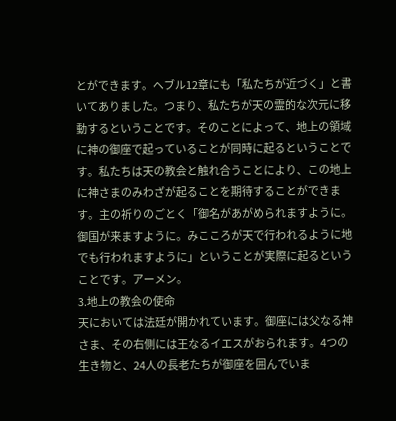とができます。ヘブル12章にも「私たちが近づく」と書いてありました。つまり、私たちが天の霊的な次元に移動するということです。そのことによって、地上の領域に神の御座で起っていることが同時に起るということです。私たちは天の教会と触れ合うことにより、この地上に神さまのみわざが起ることを期待することができます。主の祈りのごとく「御名があがめられますように。御国が来ますように。みこころが天で行われるように地でも行われますように」ということが実際に起るということです。アーメン。
3.地上の教会の使命
天においては法廷が開かれています。御座には父なる神さま、その右側には王なるイエスがおられます。4つの生き物と、24人の長老たちが御座を囲んでいま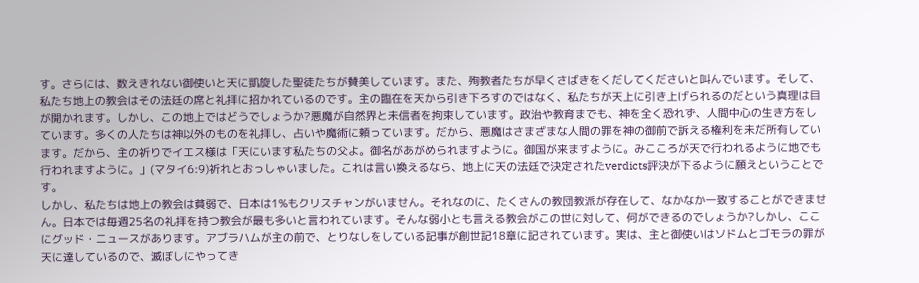す。さらには、数えきれない御使いと天に凱旋した聖徒たちが賛美しています。また、殉教者たちが早くさばきをくだしてくださいと叫んでいます。そして、私たち地上の教会はその法廷の席と礼拝に招かれているのです。主の臨在を天から引き下ろすのではなく、私たちが天上に引き上げられるのだという真理は目が開かれます。しかし、この地上ではどうでしょうか?悪魔が自然界と未信者を拘束しています。政治や教育までも、神を全く恐れず、人間中心の生き方をしています。多くの人たちは神以外のものを礼拝し、占いや魔術に頼っています。だから、悪魔はさまざまな人間の罪を神の御前で訴える権利を未だ所有しています。だから、主の祈りでイエス様は「天にいます私たちの父よ。御名があがめられますように。御国が来ますように。みこころが天で行われるように地でも行われますように。」(マタイ6:9)祈れとおっしゃいました。これは言い換えるなら、地上に天の法廷で決定されたverdicts評決が下るように願えということです。
しかし、私たちは地上の教会は貧弱で、日本は1%もクリスチャンがいません。それなのに、たくさんの教団教派が存在して、なかなか一致することができません。日本では毎週25名の礼拝を持つ教会が最も多いと言われています。そんな弱小とも言える教会がこの世に対して、何ができるのでしょうか?しかし、ここにグッド・ニュースがあります。アブラハムが主の前で、とりなしをしている記事が創世記18章に記されています。実は、主と御使いはソドムとゴモラの罪が天に達しているので、滅ぼしにやってき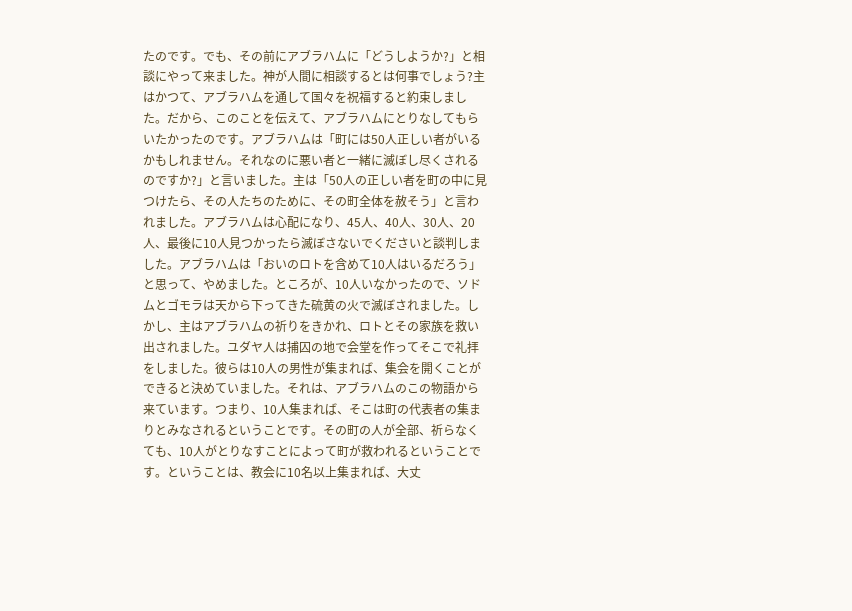たのです。でも、その前にアブラハムに「どうしようか?」と相談にやって来ました。神が人間に相談するとは何事でしょう?主はかつて、アブラハムを通して国々を祝福すると約束しました。だから、このことを伝えて、アブラハムにとりなしてもらいたかったのです。アブラハムは「町には50人正しい者がいるかもしれません。それなのに悪い者と一緒に滅ぼし尽くされるのですか?」と言いました。主は「50人の正しい者を町の中に見つけたら、その人たちのために、その町全体を赦そう」と言われました。アブラハムは心配になり、45人、40人、30人、20人、最後に10人見つかったら滅ぼさないでくださいと談判しました。アブラハムは「おいのロトを含めて10人はいるだろう」と思って、やめました。ところが、10人いなかったので、ソドムとゴモラは天から下ってきた硫黄の火で滅ぼされました。しかし、主はアブラハムの祈りをきかれ、ロトとその家族を救い出されました。ユダヤ人は捕囚の地で会堂を作ってそこで礼拝をしました。彼らは10人の男性が集まれば、集会を開くことができると決めていました。それは、アブラハムのこの物語から来ています。つまり、10人集まれば、そこは町の代表者の集まりとみなされるということです。その町の人が全部、祈らなくても、10人がとりなすことによって町が救われるということです。ということは、教会に10名以上集まれば、大丈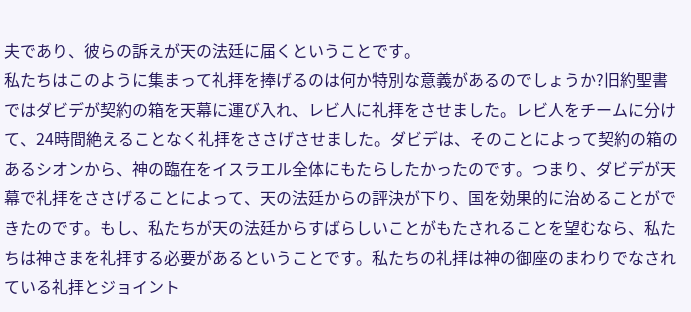夫であり、彼らの訴えが天の法廷に届くということです。
私たちはこのように集まって礼拝を捧げるのは何か特別な意義があるのでしょうか?旧約聖書ではダビデが契約の箱を天幕に運び入れ、レビ人に礼拝をさせました。レビ人をチームに分けて、24時間絶えることなく礼拝をささげさせました。ダビデは、そのことによって契約の箱のあるシオンから、神の臨在をイスラエル全体にもたらしたかったのです。つまり、ダビデが天幕で礼拝をささげることによって、天の法廷からの評決が下り、国を効果的に治めることができたのです。もし、私たちが天の法廷からすばらしいことがもたされることを望むなら、私たちは神さまを礼拝する必要があるということです。私たちの礼拝は神の御座のまわりでなされている礼拝とジョイント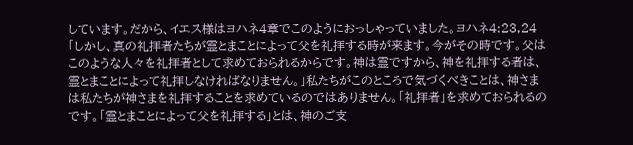しています。だから、イエス様はヨハネ4章でこのようにおっしゃっていました。ヨハネ4:23,24「しかし、真の礼拝者たちが霊とまことによって父を礼拝する時が来ます。今がその時です。父はこのような人々を礼拝者として求めておられるからです。神は霊ですから、神を礼拝する者は、霊とまことによって礼拝しなければなりません。」私たちがこのところで気づくべきことは、神さまは私たちが神さまを礼拝することを求めているのではありません。「礼拝者」を求めておられるのです。「霊とまことによって父を礼拝する」とは、神のご支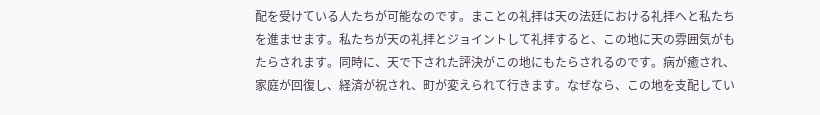配を受けている人たちが可能なのです。まことの礼拝は天の法廷における礼拝へと私たちを進ませます。私たちが天の礼拝とジョイントして礼拝すると、この地に天の雰囲気がもたらされます。同時に、天で下された評決がこの地にもたらされるのです。病が癒され、家庭が回復し、経済が祝され、町が変えられて行きます。なぜなら、この地を支配してい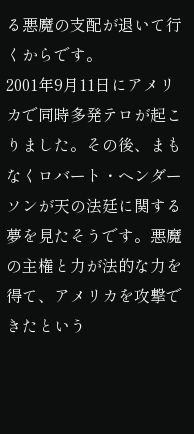る悪魔の支配が退いて行くからです。
2001年9月11日にアメリカで同時多発テロが起こりました。その後、まもなくロバート・ヘンダーソンが天の法廷に関する夢を見たそうです。悪魔の主権と力が法的な力を得て、アメリカを攻撃できたという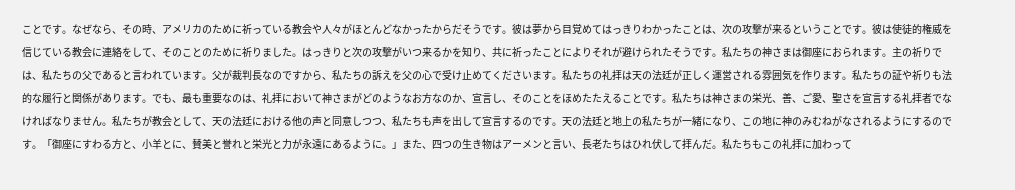ことです。なぜなら、その時、アメリカのために祈っている教会や人々がほとんどなかったからだそうです。彼は夢から目覚めてはっきりわかったことは、次の攻撃が来るということです。彼は使徒的権威を信じている教会に連絡をして、そのことのために祈りました。はっきりと次の攻撃がいつ来るかを知り、共に祈ったことによりそれが避けられたそうです。私たちの神さまは御座におられます。主の祈りでは、私たちの父であると言われています。父が裁判長なのですから、私たちの訴えを父の心で受け止めてくださいます。私たちの礼拝は天の法廷が正しく運営される雰囲気を作ります。私たちの証や祈りも法的な履行と関係があります。でも、最も重要なのは、礼拝において神さまがどのようなお方なのか、宣言し、そのことをほめたたえることです。私たちは神さまの栄光、善、ご愛、聖さを宣言する礼拝者でなければなりません。私たちが教会として、天の法廷における他の声と同意しつつ、私たちも声を出して宣言するのです。天の法廷と地上の私たちが一緒になり、この地に神のみむねがなされるようにするのです。「御座にすわる方と、小羊とに、賛美と誉れと栄光と力が永遠にあるように。」また、四つの生き物はアーメンと言い、長老たちはひれ伏して拝んだ。私たちもこの礼拝に加わって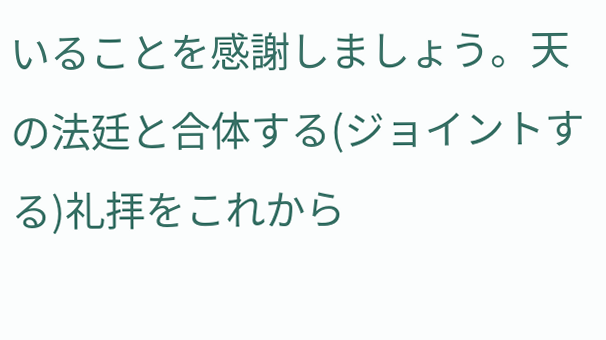いることを感謝しましょう。天の法廷と合体する(ジョイントする)礼拝をこれから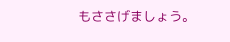もささげましょう。